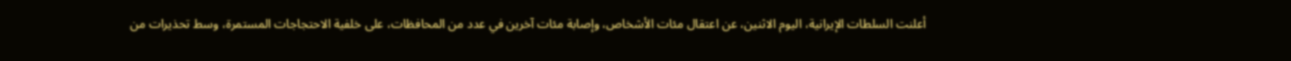أعلنت السلطات الإيرانية، اليوم الاثنين، عن اعتقال مئات الأشخاص، وإصابة مئات آخرين في عدد من المحافظات، على خلفية الاحتجاجات المستمرة، وسط تحذيرات من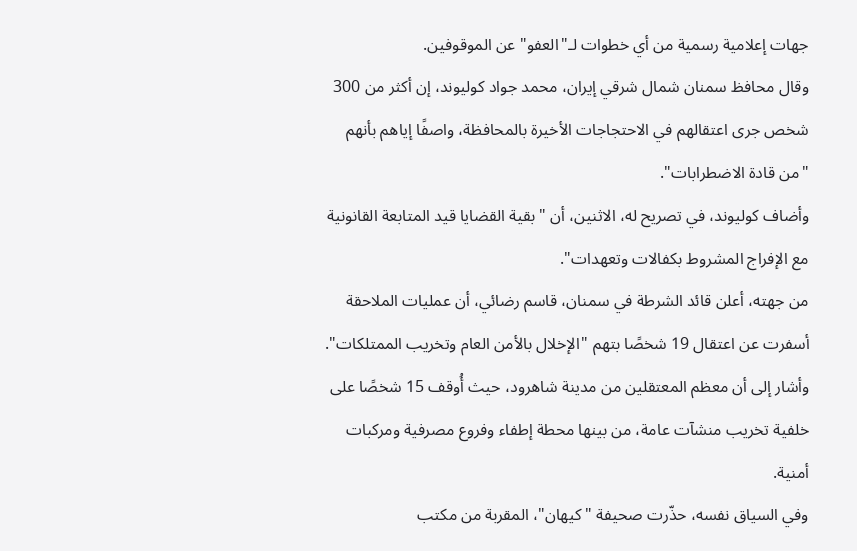جهات إعلامية رسمية من أي خطوات لـ"العفو" عن الموقوفين.
وقال محافظ سمنان شمال شرقي إيران، محمد جواد كوليوند، إن أكثر من 300 شخص جرى اعتقالهم في الاحتجاجات الأخيرة بالمحافظة، واصفًا إياهم بأنهم "من قادة الاضطرابات".
وأضاف كوليوند، في تصريح له، الاثنين، أن "بقية القضايا قيد المتابعة القانونية مع الإفراج المشروط بكفالات وتعهدات".
من جهته، أعلن قائد الشرطة في سمنان، قاسم رضائي، أن عمليات الملاحقة أسفرت عن اعتقال 19 شخصًا بتهم "الإخلال بالأمن العام وتخريب الممتلكات".
وأشار إلى أن معظم المعتقلين من مدينة شاهرود، حيث أُوقف 15 شخصًا على خلفية تخريب منشآت عامة، من بينها محطة إطفاء وفروع مصرفية ومركبات أمنية.
وفي السياق نفسه، حذّرت صحيفة "كيهان"، المقربة من مكتب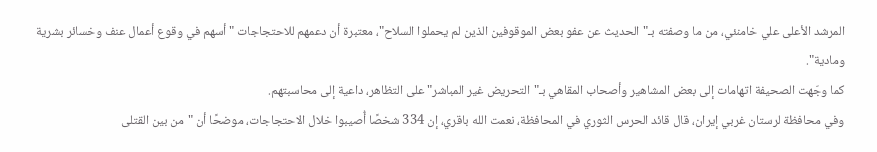المرشد الأعلى علي خامنئي، من ما وصفته بـ"الحديث عن عفو بعض الموقوفين الذين لم يحملوا السلاح"، معتبرة أن دعمهم للاحتجاجات "أسهم في وقوع أعمال عنف وخسائر بشرية ومادية".
كما وجّهت الصحيفة اتهامات إلى بعض المشاهير وأصحاب المقاهي بـ"التحريض غير المباشر" على التظاهر، داعية إلى محاسبتهم.
وفي محافظة لرستان غربي إيران، قال قائد الحرس الثوري في المحافظة، نعمت الله باقري، إن 334 شخصًا أُصيبوا خلال الاحتجاجات، موضحًا أن "من بين القتلى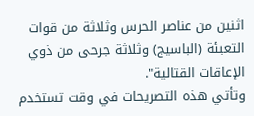اثنين من عناصر الحرس وثلاثة من قوات التعبئة (الباسيج) وثلاثة جرحى من ذوي الإعاقات القتالية".
وتأتي هذه التصريحات في وقت تستخدم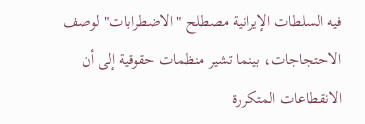فيه السلطات الإيرانية مصطلح "الاضطرابات" لوصف الاحتجاجات، بينما تشير منظمات حقوقية إلى أن الانقطاعات المتكررة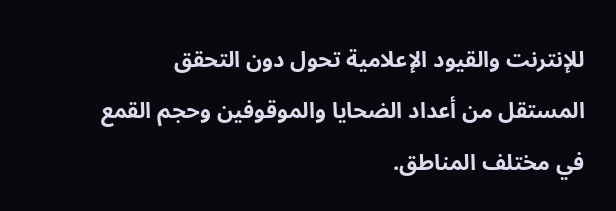للإنترنت والقيود الإعلامية تحول دون التحقق المستقل من أعداد الضحايا والموقوفين وحجم القمع في مختلف المناطق.